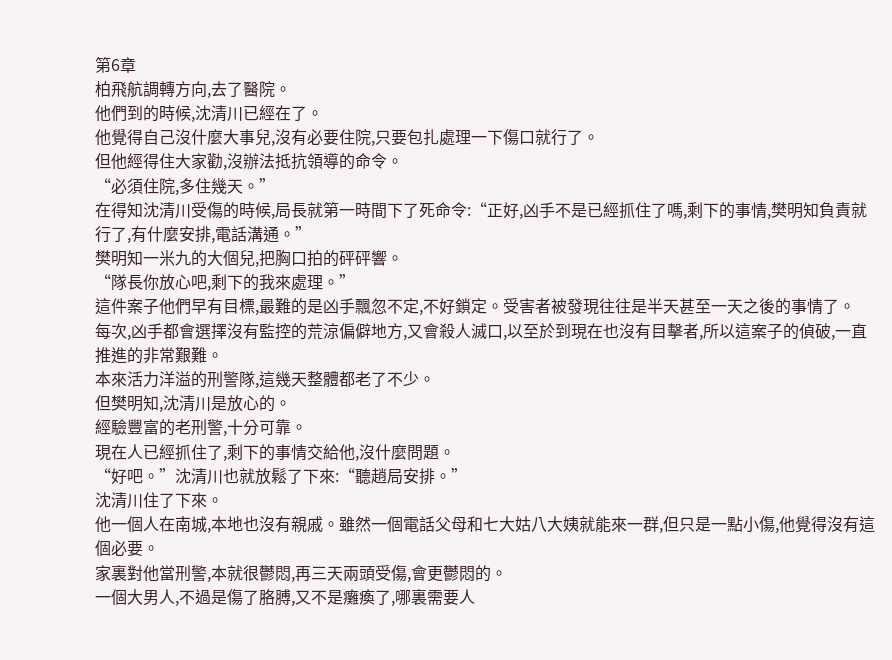第6章
柏飛航調轉方向,去了醫院。
他們到的時候,沈清川已經在了。
他覺得自己沒什麼大事兒,沒有必要住院,只要包扎處理一下傷口就行了。
但他經得住大家勸,沒辦法抵抗領導的命令。
“必須住院,多住幾天。”
在得知沈清川受傷的時候,局長就第一時間下了死命令:“正好,凶手不是已經抓住了嗎,剩下的事情,樊明知負責就行了,有什麼安排,電話溝通。”
樊明知一米九的大個兒,把胸口拍的砰砰響。
“隊長你放心吧,剩下的我來處理。”
這件案子他們早有目標,最難的是凶手飄忽不定,不好鎖定。受害者被發現往往是半天甚至一天之後的事情了。
每次,凶手都會選擇沒有監控的荒涼偏僻地方,又會殺人滅口,以至於到現在也沒有目擊者,所以這案子的偵破,一直推進的非常艱難。
本來活力洋溢的刑警隊,這幾天整體都老了不少。
但樊明知,沈清川是放心的。
經驗豐富的老刑警,十分可靠。
現在人已經抓住了,剩下的事情交給他,沒什麼問題。
“好吧。”沈清川也就放鬆了下來:“聽趙局安排。”
沈清川住了下來。
他一個人在南城,本地也沒有親戚。雖然一個電話父母和七大姑八大姨就能來一群,但只是一點小傷,他覺得沒有這個必要。
家裏對他當刑警,本就很鬱悶,再三天兩頭受傷,會更鬱悶的。
一個大男人,不過是傷了胳膊,又不是癱瘓了,哪裏需要人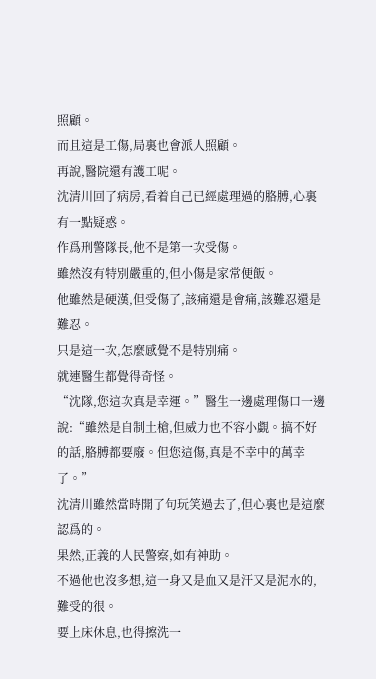照顧。
而且這是工傷,局裏也會派人照顧。
再說,醫院還有護工呢。
沈清川回了病房,看着自己已經處理過的胳膊,心裏有一點疑惑。
作爲刑警隊長,他不是第一次受傷。
雖然沒有特別嚴重的,但小傷是家常便飯。
他雖然是硬漢,但受傷了,該痛還是會痛,該難忍還是難忍。
只是這一次,怎麼感覺不是特別痛。
就連醫生都覺得奇怪。
“沈隊,您這次真是幸運。”醫生一邊處理傷口一邊說:“雖然是自制土槍,但威力也不容小覷。搞不好的話,胳膊都要廢。但您這傷,真是不幸中的萬幸了。”
沈清川雖然當時開了句玩笑過去了,但心裏也是這麼認爲的。
果然,正義的人民警察,如有神助。
不過他也沒多想,這一身又是血又是汗又是泥水的,難受的很。
要上床休息,也得擦洗一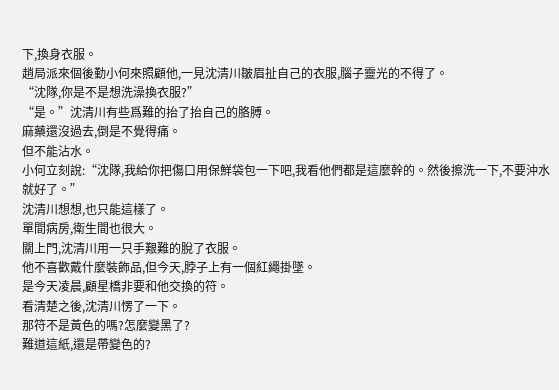下,換身衣服。
趙局派來個後勤小何來照顧他,一見沈清川皺眉扯自己的衣服,腦子靈光的不得了。
“沈隊,你是不是想洗澡換衣服?”
“是。”沈清川有些爲難的抬了抬自己的胳膊。
麻藥還沒過去,倒是不覺得痛。
但不能沾水。
小何立刻說:“沈隊,我給你把傷口用保鮮袋包一下吧,我看他們都是這麼幹的。然後擦洗一下,不要沖水就好了。”
沈清川想想,也只能這樣了。
單間病房,衛生間也很大。
關上門,沈清川用一只手艱難的脫了衣服。
他不喜歡戴什麼裝飾品,但今天,脖子上有一個紅繩掛墜。
是今天凌晨,顧星橋非要和他交換的符。
看清楚之後,沈清川愣了一下。
那符不是黃色的嗎?怎麼變黑了?
難道這紙,還是帶變色的?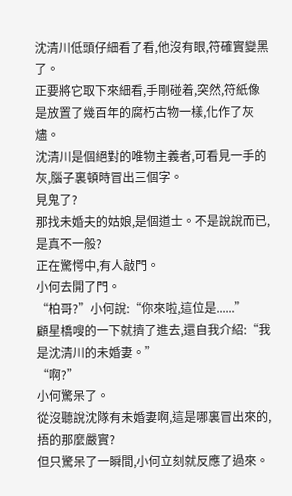沈清川低頭仔細看了看,他沒有眼,符確實變黑了。
正要將它取下來細看,手剛碰着,突然,符紙像是放置了幾百年的腐朽古物一樣,化作了灰燼。
沈清川是個絕對的唯物主義者,可看見一手的灰,腦子裏頓時冒出三個字。
見鬼了?
那找未婚夫的姑娘,是個道士。不是說說而已,是真不一般?
正在驚愕中,有人敲門。
小何去開了門。
“柏哥?”小何說:“你來啦,這位是......”
顧星橋嗖的一下就擠了進去,還自我介紹:“我是沈清川的未婚妻。”
“啊?”
小何驚呆了。
從沒聽說沈隊有未婚妻啊,這是哪裏冒出來的,捂的那麼嚴實?
但只驚呆了一瞬間,小何立刻就反應了過來。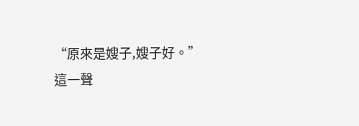“原來是嫂子,嫂子好。”
這一聲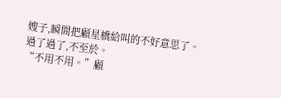嫂子,瞬間把顧星橋給叫的不好意思了。
過了過了,不至於。
“不用不用。”顧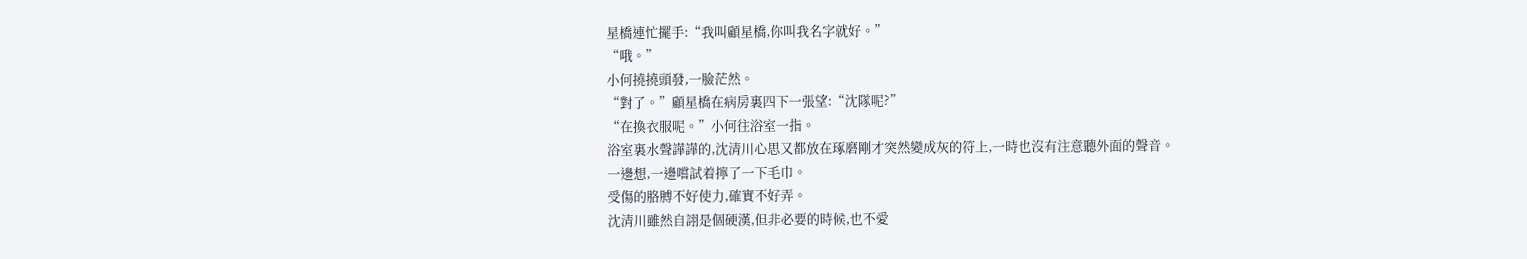星橋連忙擺手:“我叫顧星橋,你叫我名字就好。”
“哦。”
小何撓撓頭發,一臉茫然。
“對了。”顧星橋在病房裏四下一張望:“沈隊呢?”
“在換衣服呢。”小何往浴室一指。
浴室裏水聲譁譁的,沈清川心思又都放在琢磨剛才突然變成灰的符上,一時也沒有注意聽外面的聲音。
一邊想,一邊嚐試着擰了一下毛巾。
受傷的胳膊不好使力,確實不好弄。
沈清川雖然自詡是個硬漢,但非必要的時候,也不愛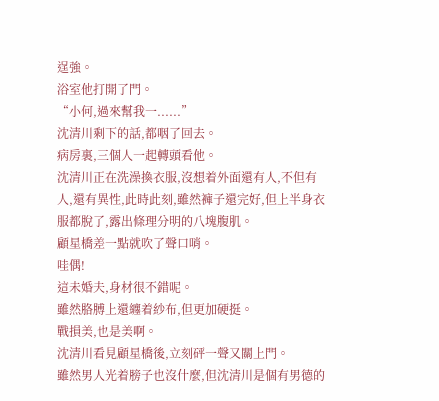逞強。
浴室他打開了門。
“小何,過來幫我一......”
沈清川剩下的話,都咽了回去。
病房裏,三個人一起轉頭看他。
沈清川正在洗澡換衣服,沒想着外面還有人,不但有人,還有異性,此時此刻,雖然褲子還完好,但上半身衣服都脫了,露出條理分明的八塊腹肌。
顧星橋差一點就吹了聲口哨。
哇偶!
這未婚夫,身材很不錯呢。
雖然胳膊上還纏着紗布,但更加硬挺。
戰損美,也是美啊。
沈清川看見顧星橋後,立刻砰一聲又關上門。
雖然男人光着膀子也沒什麼,但沈清川是個有男德的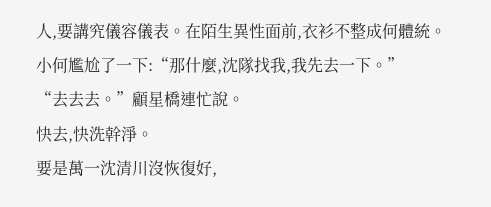人,要講究儀容儀表。在陌生異性面前,衣衫不整成何體統。
小何尷尬了一下:“那什麼,沈隊找我,我先去一下。”
“去去去。”顧星橋連忙說。
快去,快洗幹淨。
要是萬一沈清川沒恢復好,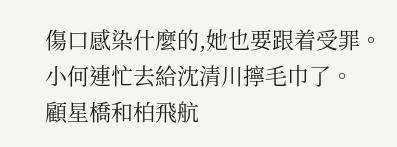傷口感染什麼的,她也要跟着受罪。
小何連忙去給沈清川擰毛巾了。
顧星橋和柏飛航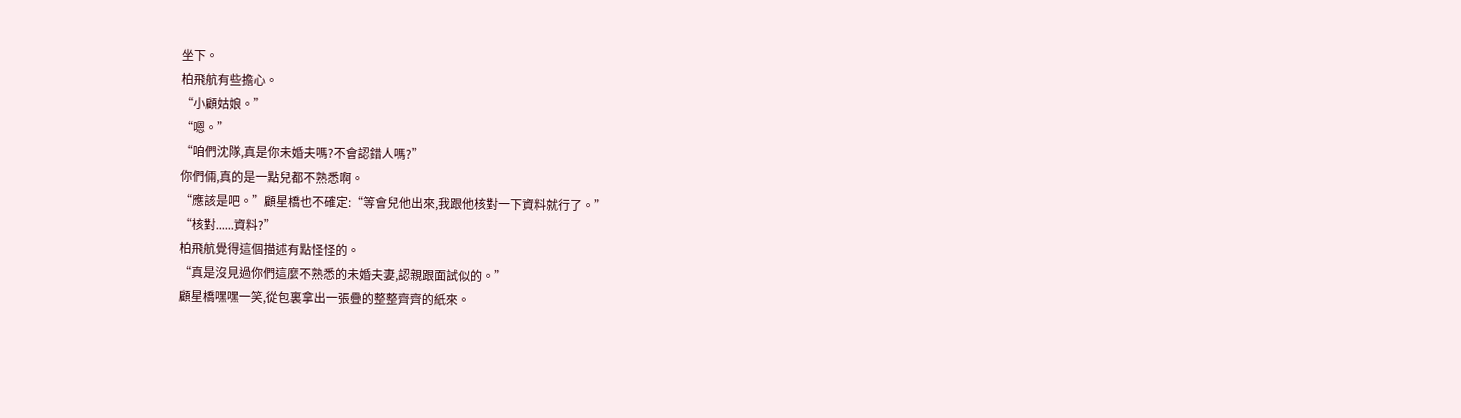坐下。
柏飛航有些擔心。
“小顧姑娘。”
“嗯。”
“咱們沈隊,真是你未婚夫嗎?不會認錯人嗎?”
你們倆,真的是一點兒都不熟悉啊。
“應該是吧。”顧星橋也不確定:“等會兒他出來,我跟他核對一下資料就行了。”
“核對......資料?”
柏飛航覺得這個描述有點怪怪的。
“真是沒見過你們這麼不熟悉的未婚夫妻,認親跟面試似的。”
顧星橋嘿嘿一笑,從包裏拿出一張疊的整整齊齊的紙來。